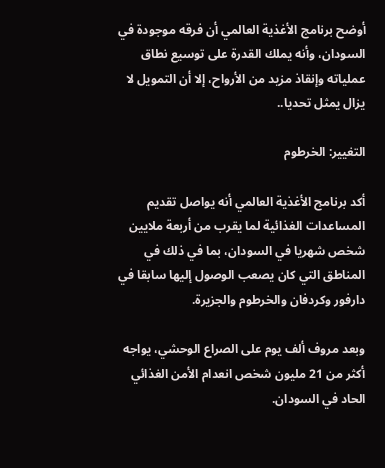أوضح برنامج الأغذية العالمي أن فرقه موجودة في السودان، وأنه يملك القدرة على توسيع نطاق عملياته وإنقاذ مزيد من الأرواح، إلا أن التمويل لا يزال يمثل تحديا..

التغيير: الخرطوم

أكد برنامج الأغذية العالمي أنه يواصل تقديم المساعدات الغذائية لما يقرب من أربعة ملايين شخص شهريا في السودان، بما في ذلك في المناطق التي كان يصعب الوصول إليها سابقا في دارفور وكردفان والخرطوم والجزيرة.

وبعد مروف ألف يوم على الصراع الوحشي، يواجه أكثر من 21 مليون شخص انعدام الأمن الغذائي الحاد في السودان.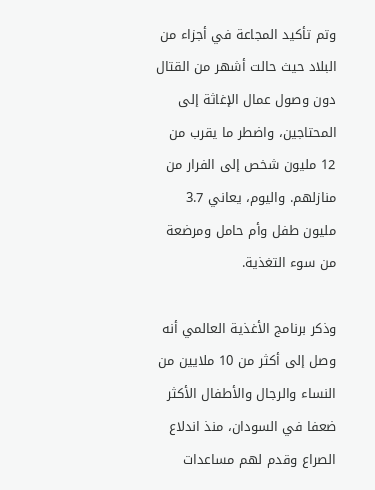وتم تأكيد المجاعة في أجزاء من البلاد حيث حالت أشهر من القتال دون وصول عمال الإغاثة إلى المحتاجين، واضطر ما يقرب من 12 مليون شخص إلى الفرار من منازلهم. واليوم، يعاني 3.7 مليون طفل وأم حامل ومرضعة من سوء التغذية.

وذكر برنامج الأغذية العالمي أنه وصل إلى أكثر من 10 ملايين من النساء والرجال والأطفال الأكثر ضعفا في السودان، منذ اندلاع الصراع وقدم لهم مساعدات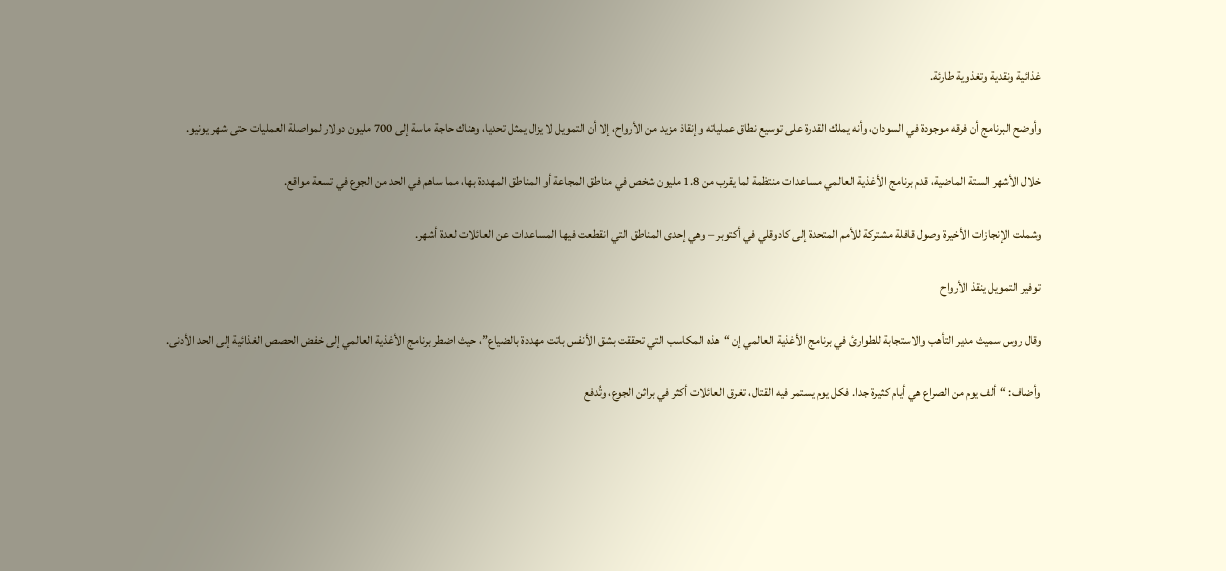غذائية ونقدية وتغذوية طارئة.

وأوضح البرنامج أن فرقه موجودة في السودان، وأنه يملك القدرة على توسيع نطاق عملياته وإنقاذ مزيد من الأرواح، إلا أن التمويل لا يزال يمثل تحديا، وهناك حاجة ماسة إلى 700 مليون دولار لمواصلة العمليات حتى شهر يونيو.

خلال الأشهر الستة الماضية، قدم برنامج الأغذية العالمي مساعدات منتظمة لما يقرب من 1.8 مليون شخص في مناطق المجاعة أو المناطق المهددة بها، مما ساهم في الحد من الجوع في تسعة مواقع.

وشملت الإنجازات الأخيرة وصول قافلة مشتركة للأمم المتحدة إلى كادوقلي في أكتوبر – وهي إحدى المناطق التي انقطعت فيها المساعدات عن العائلات لعدة أشهر.

توفير التمويل ينقذ الأرواح

وقال روس سميث مدير التأهب والاستجابة للطوارئ في برنامج الأغذية العالمي إن “هذه المكاسب التي تحققت بشق الأنفس باتت مهددة بالضياع”، حيث اضطر برنامج الأغذية العالمي إلى خفض الحصص الغذائية إلى الحد الأدنى.

وأضاف: “ألف يوم من الصراع هي أيام كثيرة جدا. فكل يوم يستمر فيه القتال، تغرق العائلات أكثر في براثن الجوع، وتُدفع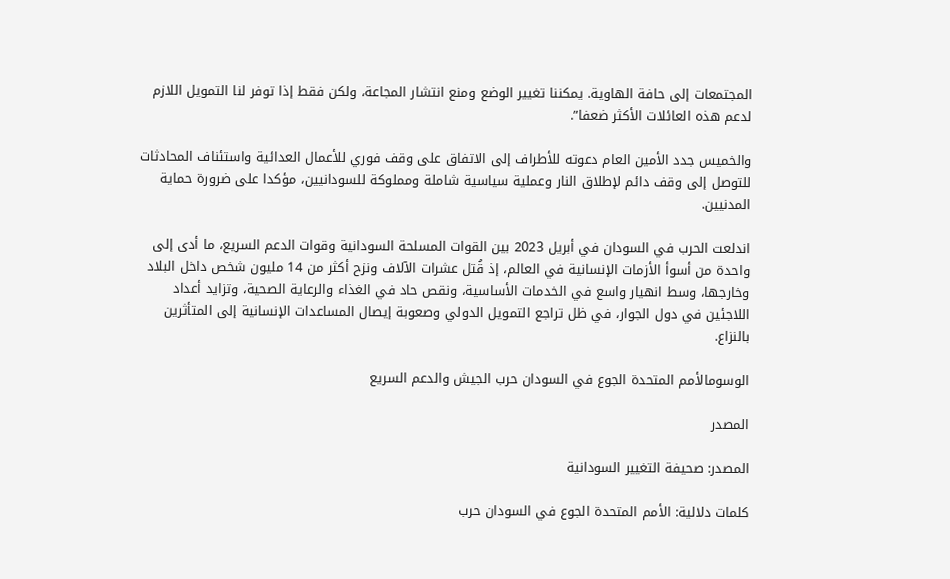المجتمعات إلى حافة الهاوية. يمكننا تغيير الوضع ومنع انتشار المجاعة، ولكن فقط إذا توفر لنا التمويل اللازم لدعم هذه العائلات الأكثر ضعفا”.

والخميس جدد الأمين العام دعوته للأطراف إلى الاتفاق على وقف فوري للأعمال العدائية واستئناف المحادثات للتوصل إلى وقف دائم لإطلاق النار وعملية سياسية شاملة ومملوكة للسودانيين، مؤكدا على ضرورة حماية المدنيين.

اندلعت الحرب في السودان في أبريل 2023 بين القوات المسلحة السودانية وقوات الدعم السريع، ما أدى إلى واحدة من أسوأ الأزمات الإنسانية في العالم، إذ قُتل عشرات الآلاف ونزح أكثر من 14 مليون شخص داخل البلاد وخارجها، وسط انهيار واسع في الخدمات الأساسية، ونقص حاد في الغذاء والرعاية الصحية، وتزايد أعداد اللاجئين في دول الجوار، في ظل تراجع التمويل الدولي وصعوبة إيصال المساعدات الإنسانية إلى المتأثرين بالنزاع.

الوسومالأمم المتحدة الجوع في السودان حرب الجيش والدعم السريع

المصدر

المصدر: صحيفة التغيير السودانية

كلمات دلالية: الأمم المتحدة الجوع في السودان حرب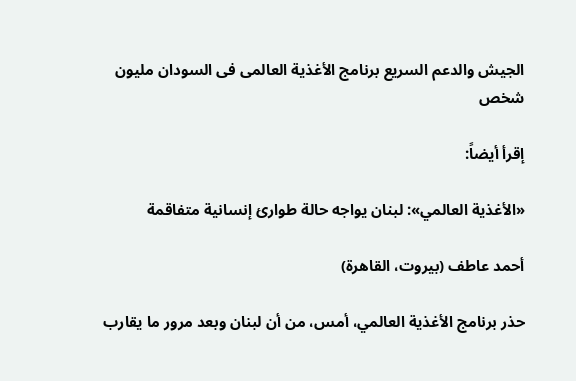الجيش والدعم السريع برنامج الأغذیة العالمی فی السودان ملیون شخص

إقرأ أيضاً:

«الأغذية العالمي»: لبنان يواجه حالة طوارئ إنسانية متفاقمة

أحمد عاطف (بيروت، القاهرة)

حذر برنامج الأغذية العالمي، أمس، من أن لبنان وبعد مرور ما يقارب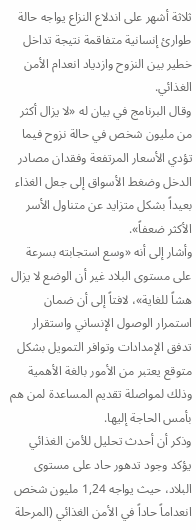ثلاثة أشهر على اندلاع النزاع يواجه حالة طوارئ إنسانية متفاقمة نتيجة تداخل خطير بين النزوح وازدياد انعدام الأمن الغذائي.
وقال البرنامج في بيان له «لا يزال أكثر من مليون شخص في حالة نزوح فيما تؤدي الأسعار المرتفعة وفقدان مصادر الدخل وضغط الأسواق إلى جعل الغذاء بعيداً بشكل متزايد عن متناول الأسر الأكثر ضعفاً».
وأشار إلى أنه «وسع استجابته بسرعة على مستوى البلاد غير أن الوضع لا يزال هشاً للغاية»، لافتاً إلى أن ضمان استمرار الوصول الإنساني واستقرار تدفق الإمدادات وتوافر التمويل بشكل متوقع يعتبر من الأمور بالغة الأهمية وذلك لمواصلة تقديم المساعدة لمن هم بأمس الحاجة إليها.
وذكر أن أحدث تحليل للأمن الغذائي يؤكد وجود تدهور حاد على مستوى البلاد، حيث يواجه 1,24 مليون شخص انعداماً حاداً في الأمن الغذائي (المرحلة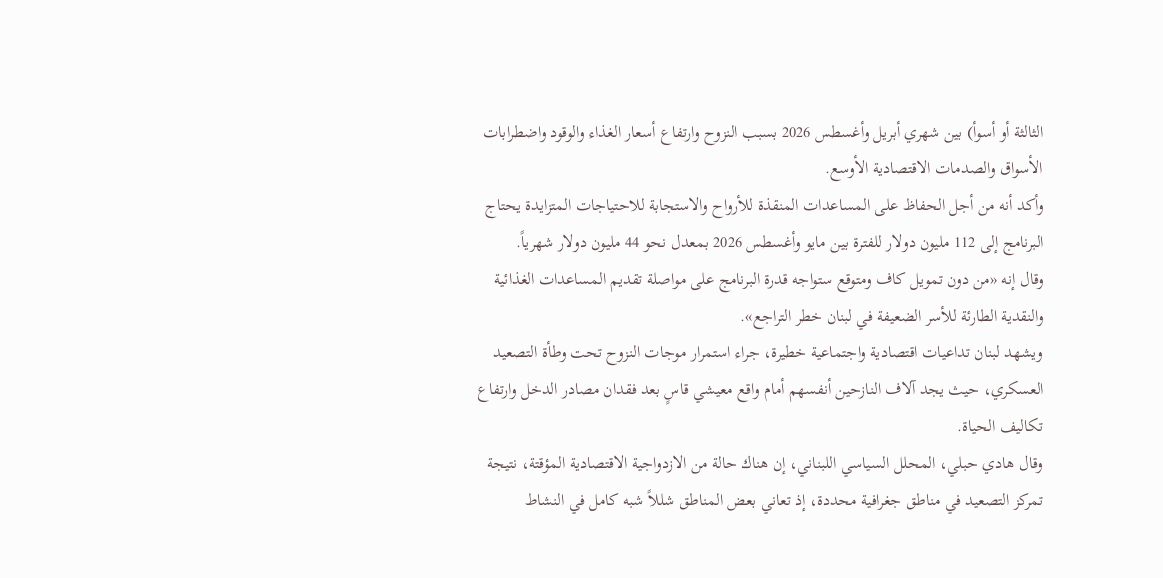الثالثة أو أسوأ) بين شهري أبريل وأغسطس 2026 بسبب النزوح وارتفاع أسعار الغذاء والوقود واضطرابات الأسواق والصدمات الاقتصادية الأوسع.
وأكد أنه من أجل الحفاظ على المساعدات المنقذة للأرواح والاستجابة للاحتياجات المتزايدة يحتاج البرنامج إلى 112 مليون دولار للفترة بين مايو وأغسطس 2026 بمعدل نحو 44 مليون دولار شهرياً.
وقال إنه «من دون تمويل كاف ومتوقع ستواجه قدرة البرنامج على مواصلة تقديم المساعدات الغذائية والنقدية الطارئة للأسر الضعيفة في لبنان خطر التراجع».
ويشهد لبنان تداعيات اقتصادية واجتماعية خطيرة، جراء استمرار موجات النزوح تحت وطأة التصعيد العسكري، حيث يجد آلاف النازحين أنفسهم أمام واقع معيشي قاسٍ بعد فقدان مصادر الدخل وارتفاع تكاليف الحياة.
وقال هادي حبلي، المحلل السياسي اللبناني، إن هناك حالة من الازدواجية الاقتصادية المؤقتة، نتيجة تمركز التصعيد في مناطق جغرافية محددة، إذ تعاني بعض المناطق شللاً شبه كامل في النشاط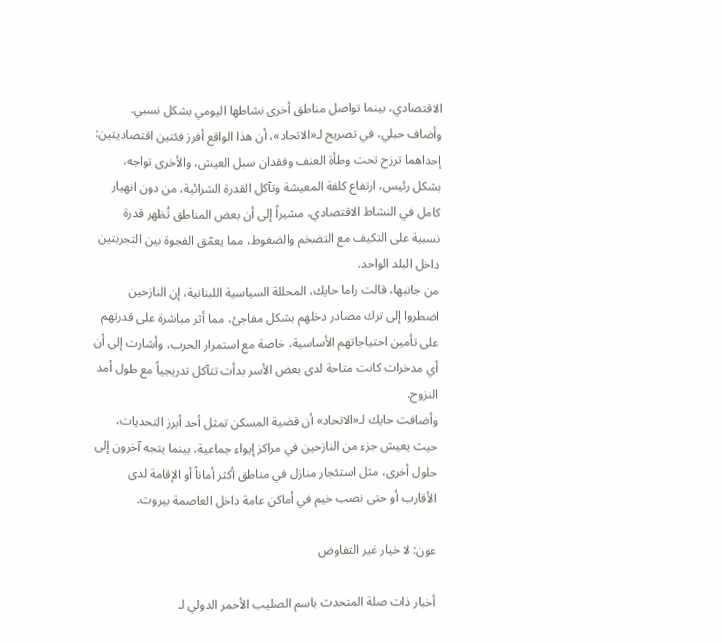الاقتصادي، بينما تواصل مناطق أخرى نشاطها اليومي بشكل نسبي.
وأضاف حبلي، في تصريح لـ«الاتحاد»، أن هذا الواقع أفرز فئتين اقتصاديتين: إحداهما ترزح تحت وطأة العنف وفقدان سبل العيش، والأخرى تواجه، بشكل رئيس، ارتفاع كلفة المعيشة وتآكل القدرة الشرائية، من دون انهيار كامل في النشاط الاقتصادي، مشيراً إلى أن بعض المناطق تُظهر قدرة نسبية على التكيف مع التضخم والضغوط، مما يعمّق الفجوة بين التجربتين داخل البلد الواحد.
من جانبها، قالت راما حايك، المحللة السياسية اللبنانية، إن النازحين اضطروا إلى ترك مصادر دخلهم بشكل مفاجئ، مما أثر مباشرة على قدرتهم على تأمين احتياجاتهم الأساسية، خاصة مع استمرار الحرب، وأشارت إلى أن أي مدخرات كانت متاحة لدى بعض الأسر بدأت تتآكل تدريجياً مع طول أمد النزوح.
وأضافت حايك لـ«الاتحاد» أن قضية المسكن تمثل أحد أبرز التحديات، حيث يعيش جزء من النازحين في مراكز إيواء جماعية، بينما يتجه آخرون إلى حلول أخرى، مثل استئجار منازل في مناطق أكثر أماناً أو الإقامة لدى الأقارب أو حتى نصب خيم في أماكن عامة داخل العاصمة بيروت.

عون: لا خيار غير التفاوض

أخبار ذات صلة المتحدث باسم الصليب الأحمر الدولي لـ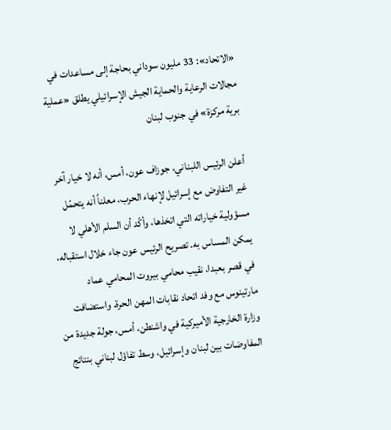«الاتحاد»: 33 مليون سوداني بحاجة إلى مساعدات في مجالات الرعاية والحماية الجيش الإسرائيلي يطلق «عملية برية مركزة» في جنوب لبنان

أعلن الرئيس اللبناني، جوزاف عون، أمس، أنه لا خيار آخر غير التفاوض مع إسرائيل لإنهاء الحرب، معلناً أنه يتحمّل مسؤولية خياراته التي اتخذها، وأكّد أن السلم الأهلي لا يمكن المساس به. تصريح الرئيس عون جاء خلال استقباله، في قصر بعبدا، نقيب محامي بيروت المحامي عماد مارتينوس مع وفد اتحاد نقابات المهن الحرة. واستضافت وزارة الخارجية الأميركية في واشنطن، أمس، جولة جديدة من المفاوضات بين لبنان وإسرائيل، وسط تفاؤل لبناني بنتائج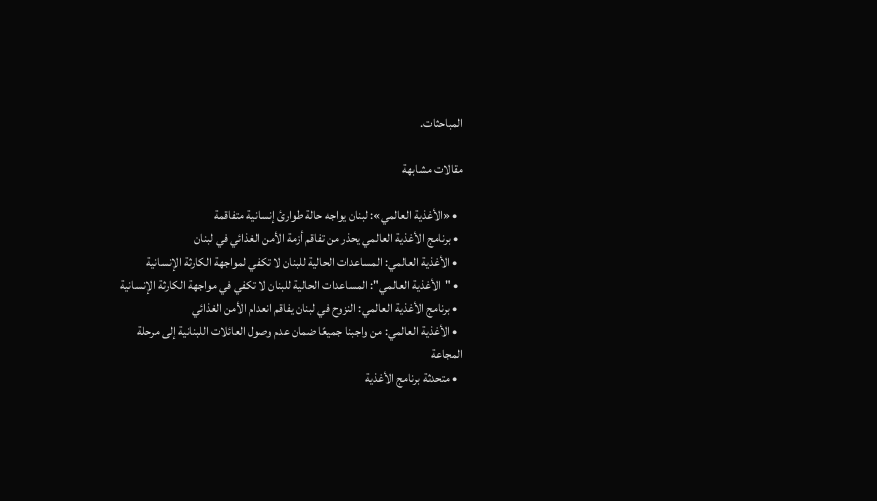المباحثات.

مقالات مشابهة

  • «الأغذية العالمي»: لبنان يواجه حالة طوارئ إنسانية متفاقمة
  • برنامج الأغذية العالمي يحذر من تفاقم أزمة الأمن الغذائي في لبنان
  • الأغذية العالمي: المساعدات الحالية للبنان لا تكفي لمواجهة الكارثة الإنسانية
  • "الأغذية العالمي": المساعدات الحالية للبنان لا تكفي في مواجهة الكارثة الإنسانية
  • برنامج الأغذية العالمي: النزوح في لبنان يفاقم انعدام الأمن الغذائي
  • الأغذية العالمي: من واجبنا جميعًا ضمان عدم وصول العائلات اللبنانية إلى مرحلة المجاعة
  • متحدثة برنامج الأغذية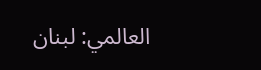العالمي: لبنان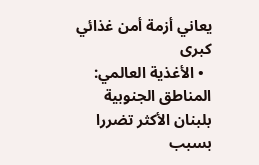يعاني أزمة أمن غذائي كبرى
  • الأغذية العالمي: المناطق الجنوبية بلبنان الأكثر تضررا بسبب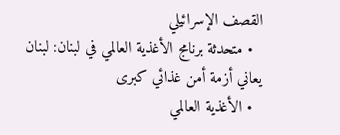القصف الإسرائيلي
  • متحدثة برنامج الأغذية العالمي في لبنان: لبنان يعاني أزمة أمن غذائي كبرى
  • الأغذية العالمي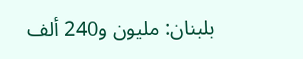بلبنان: مليون و240 ألف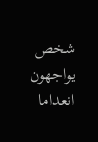شخص يواجهون انعداما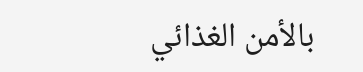بالأمن الغذائي